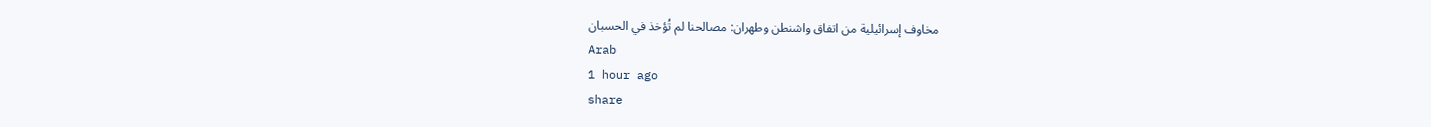مخاوف إسرائيلية من اتفاق واشنطن وطهران: مصالحنا لم تُؤخذ في الحسبان
Arab
1 hour ago
share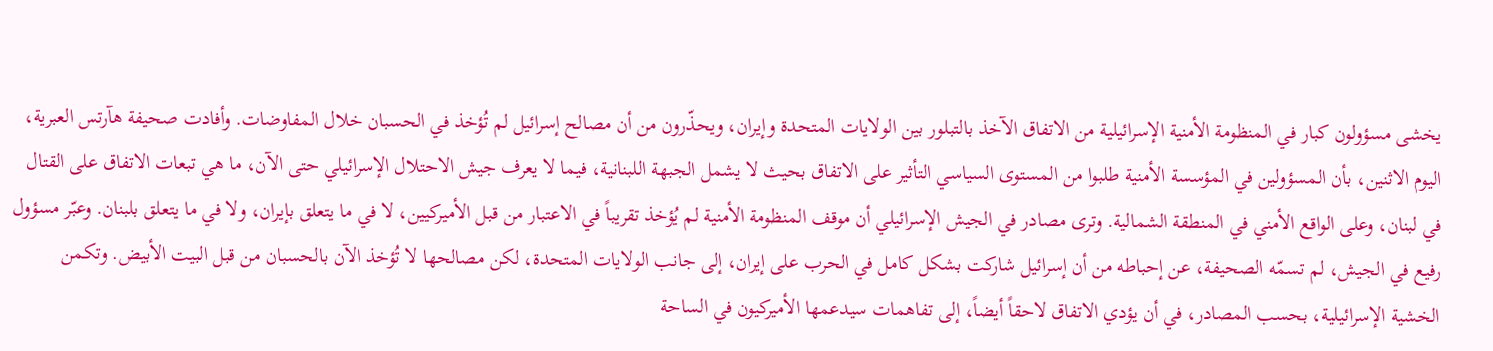يخشى مسؤولون كبار في المنظومة الأمنية الإسرائيلية من الاتفاق الآخذ بالتبلور بين الولايات المتحدة وإيران، ويحذّرون من أن مصالح إسرائيل لم تُؤخذ في الحسبان خلال المفاوضات. وأفادت صحيفة هآرتس العبرية، اليوم الاثنين، بأن المسؤولين في المؤسسة الأمنية طلبوا من المستوى السياسي التأثير على الاتفاق بحيث لا يشمل الجبهة اللبنانية، فيما لا يعرف جيش الاحتلال الإسرائيلي حتى الآن، ما هي تبعات الاتفاق على القتال في لبنان، وعلى الواقع الأمني في المنطقة الشمالية. وترى مصادر في الجيش الإسرائيلي أن موقف المنظومة الأمنية لم يُؤخذ تقريباً في الاعتبار من قبل الأميركيين، لا في ما يتعلق بإيران، ولا في ما يتعلق بلبنان. وعبّر مسؤول رفيع في الجيش، لم تسمّه الصحيفة، عن إحباطه من أن إسرائيل شاركت بشكل كامل في الحرب على إيران، إلى جانب الولايات المتحدة، لكن مصالحها لا تُؤخذ الآن بالحسبان من قبل البيت الأبيض. وتكمن الخشية الإسرائيلية، بحسب المصادر، في أن يؤدي الاتفاق لاحقاً أيضاً، إلى تفاهمات سيدعمها الأميركيون في الساحة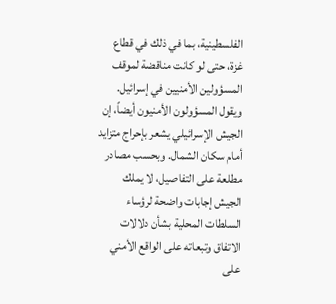الفلسطينية، بما في ذلك في قطاع غزة، حتى لو كانت مناقضة لموقف المسؤولين الأمنيين في إسرائيل. ويقول المسؤولون الأمنيون أيضاً، إن الجيش الإسرائيلي يشعر بإحراج متزايد أمام سكان الشمال. وبحسب مصادر مطلعة على التفاصيل، لا يملك الجيش إجابات واضحة لرؤساء السلطات المحلية بشأن دلالات الاتفاق وتبعاته على الواقع الأمني على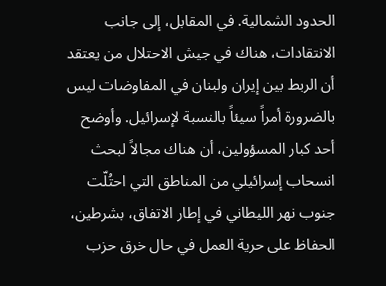الحدود الشمالية. في المقابل، إلى جانب الانتقادات، هناك في جيش الاحتلال من يعتقد أن الربط بين إيران ولبنان في المفاوضات ليس بالضرورة أمراً سيئاً بالنسبة لإسرائيل. وأوضح أحد كبار المسؤولين، أن هناك مجالاً لبحث انسحاب إسرائيلي من المناطق التي احتُلّت جنوب نهر الليطاني في إطار الاتفاق، بشرطين، الحفاظ على حرية العمل في حال خرق حزب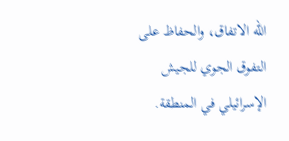الله الاتفاق، والحفاظ على التفوق الجوي للجيش الإسرائيلي في المنطقة.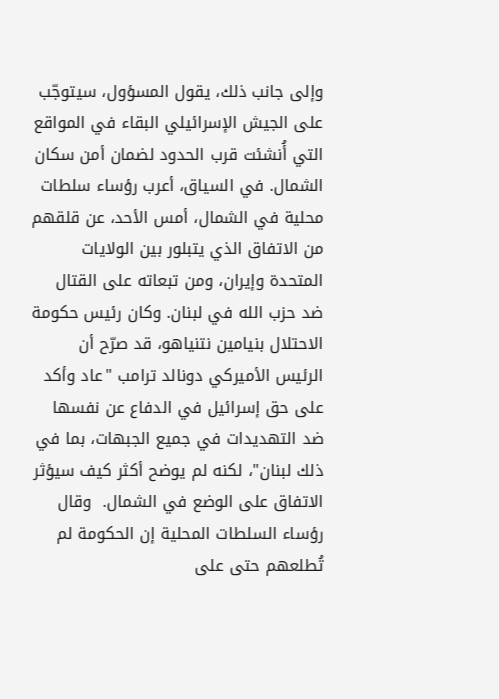وإلى جانب ذلك، يقول المسؤول، سيتوجّب على الجيش الإسرائيلي البقاء في المواقع التي أُنشئت قرب الحدود لضمان أمن سكان الشمال. في السياق، أعرب رؤساء سلطات محلية في الشمال، أمس الأحد، عن قلقهم من الاتفاق الذي يتبلور بين الولايات المتحدة وإيران، ومن تبعاته على القتال ضد حزب الله في لبنان. وكان رئيس حكومة الاحتلال بنيامين نتنياهو، قد صرّح أن الرئيس الأميركي دونالد ترامب "عاد وأكد على حق إسرائيل في الدفاع عن نفسها ضد التهديدات في جميع الجبهات، بما في ذلك لبنان"، لكنه لم يوضح أكثر كيف سيؤثر الاتفاق على الوضع في الشمال.  وقال رؤساء السلطات المحلية إن الحكومة لم تُطلعهم حتى على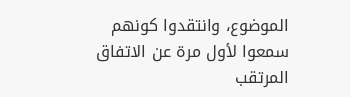الموضوع، وانتقدوا كونهم سمعوا لأول مرة عن الاتفاق المرتقب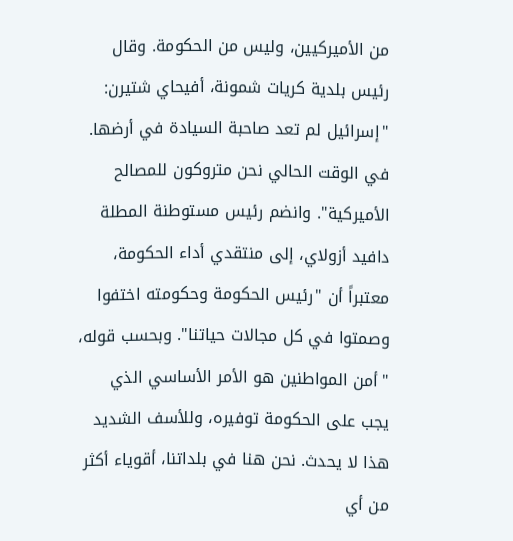من الأميركيين، وليس من الحكومة. وقال رئيس بلدية كريات شمونة، أفيحاي شتيرن: "إسرائيل لم تعد صاحبة السيادة في أرضها. في الوقت الحالي نحن متروكون للمصالح الأميركية". وانضم رئيس مستوطنة المطلة دافيد أزولاي، إلى منتقدي أداء الحكومة، معتبراً أن "رئيس الحكومة وحكومته اختفوا وصمتوا في كل مجالات حياتنا". وبحسب قوله، "أمن المواطنين هو الأمر الأساسي الذي يجب على الحكومة توفيره، وللأسف الشديد هذا لا يحدث. نحن هنا في بلداتنا، أقوياء أكثر من أي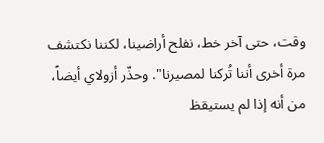وقت، حتى آخر خط، نفلح أراضينا، لكننا نكتشف مرة أخرى أننا تُركنا لمصيرنا". وحذّر أزولاي أيضاً، من أنه إذا لم يستيقظ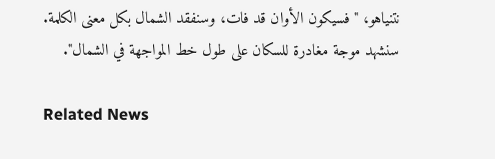نتنياهو، "فسيكون الأوان قد فات، وسنفقد الشمال بكل معنى الكلمة. سنشهد موجة مغادرة للسكان على طول خط المواجهة في الشمال".

Related News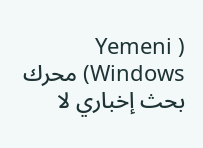( Yemeni Windows) محرك بحث إخباري لا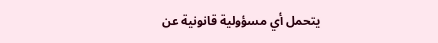يتحمل أي مسؤولية قانونية عن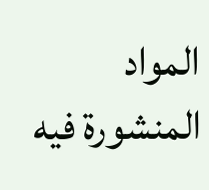المواد المنشورة فيه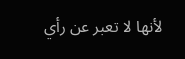لأنها لا تعبر عن رأي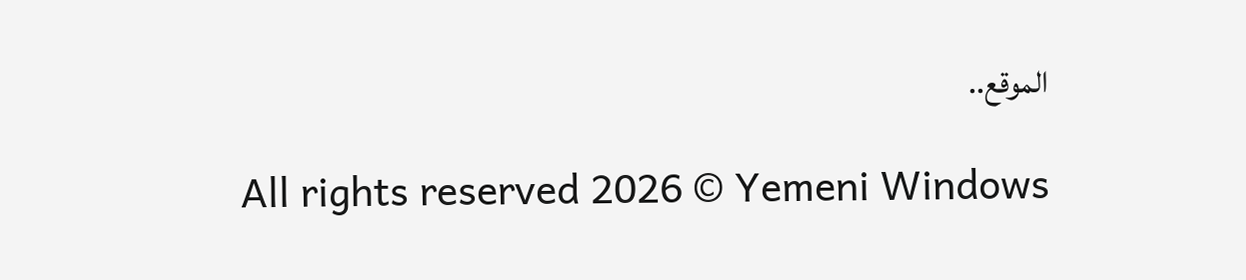الموقع..

All rights reserved 2026 © Yemeni Windows